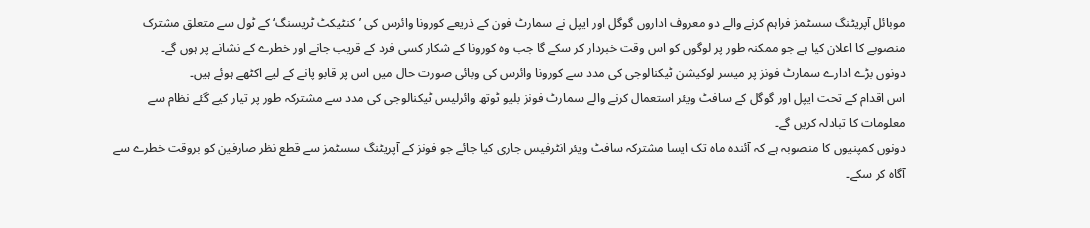موبائل آپریٹنگ سسٹمز فراہم کرنے والے دو معروف اداروں گوگل اور ایپل نے سمارٹ فون کے ذریعے کورونا وائرس کی ’کنٹیکٹ ٹریسنگ‘ کے ٹول سے متعلق مشترک منصوبے کا اعلان کیا ہے جو ممکنہ طور پر لوگوں کو اس وقت خبردار کر سکے گا جب وہ کورونا کے شکار کسی فرد کے قریب جانے اور خطرے کے نشانے پر ہوں گے۔
دونوں بڑے ادارے سمارٹ فونز پر میسر لوکیشن ٹیکنالوجی کی مدد سے کورونا وائرس کی وبائی صورت حال میں اس پر قابو پانے کے لیے اکٹھے ہوئے ہیں۔
اس اقدام کے تحت ایپل اور گوگل کے سافٹ ویئر استعمال کرنے والے سمارٹ فونز بلیو ٹوتھ وائرلیس ٹیکنالوجی کی مدد سے مشترکہ طور پر تیار کیے گئے نظام سے معلومات کا تبادلہ کریں گے۔
دونوں کمپنیوں کا منصوبہ ہے کہ آئندہ ماہ تک ایسا مشترکہ سافٹ ویئر انٹرفیس جاری کیا جائے جو فونز کے آپریٹنگ سسٹمز سے قطع نظر صارفین کو بروقت خطرے سے آگاہ کر سکے۔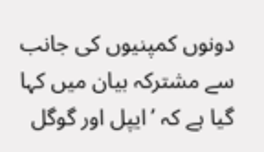دونوں کمپنیوں کی جانب سے مشترکہ بیان میں کہا گیا ہے کہ ’ایپل اور گوگل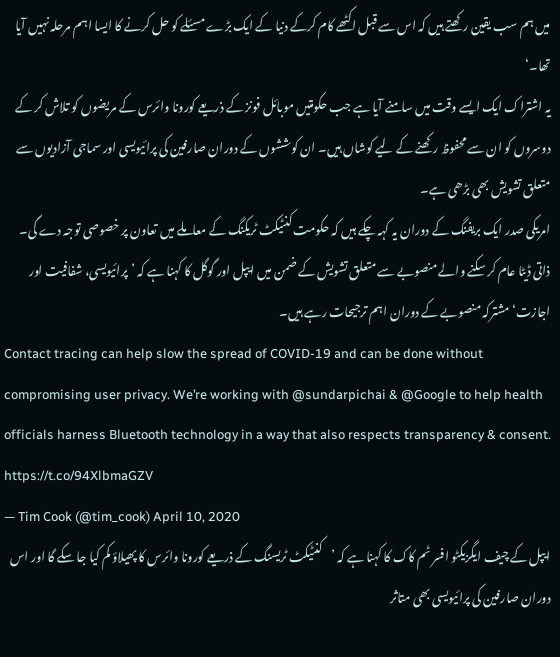میں ہم سب یقین رکھتے ہیں کہ اس سے قبل اکٹھے کام کرکے دنیا کے ایک بڑے مسئلے کو حل کرنے کا ایسا اہم مرحلہ نہیں آیا تھا۔‘
یہ اشتراک ایک ایسے وقت میں سامنے آیا ہے جب حکومتیں موبائل فونز کے ذریعے کورونا وائرس کے مریضوں کو تلاش کر کے دوسروں کو ان سے محفوظ رکھنے کے لیے کوشاں ہیں۔ ان کوششوں کے دوران صارفین کی پرائیویسی اور سماجی آزادیوں سے متعلق تشویش بھی بڑھی ہے۔
امریکی صدر ایک بریفنگ کے دوران یہ کہہ چکے ہیں کہ حکومت کنٹیکٹ ٹریکنگ کے معاملے میں تعاون پر خصوصی توجہ دے گی۔
ذاتی ڈیٹا عام کر سکنے والے منصوبے سے متعلق تشویش کے ضمن میں ایپل اور گوگل کا کہنا ہے کہ ’پرائیویسی، شفافیت اور اجازت‘ مشترکہ منصوبے کے دوران اہم ترجیحات رہے ہیں۔
Contact tracing can help slow the spread of COVID-19 and can be done without compromising user privacy. We’re working with @sundarpichai & @Google to help health officials harness Bluetooth technology in a way that also respects transparency & consent. https://t.co/94XlbmaGZV
— Tim Cook (@tim_cook) April 10, 2020
ایپل کے چیف ایگزیکٹو افسر ٹم کاک کا کہنا ہے کہ ’کنٹیکٹ ٹریسنگ کے ذریعے کورونا وائرس کا پھیلاؤ کم کیا جا سکے گا اور اس دوران صارفین کی پرائیویسی بھی متاثر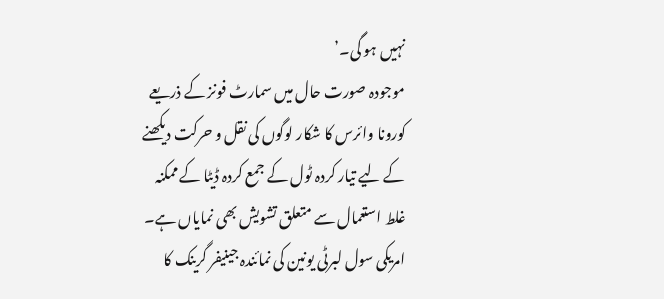نہیں ہو گی۔’
موجودہ صورت حال میں سمارٹ فونز کے ذریعے کورونا وائرس کا شکار لوگوں کی نقل و حرکت دیکھنے کے لیے تیار کردہ ٹول کے جمع کردہ ڈیٹا کے ممکنہ غلط استعمال سے متعلق تشویش بھی نمایاں ہے۔
امریکی سول لبرٹی یونین کی نمائندہ جینیفر گرینک کا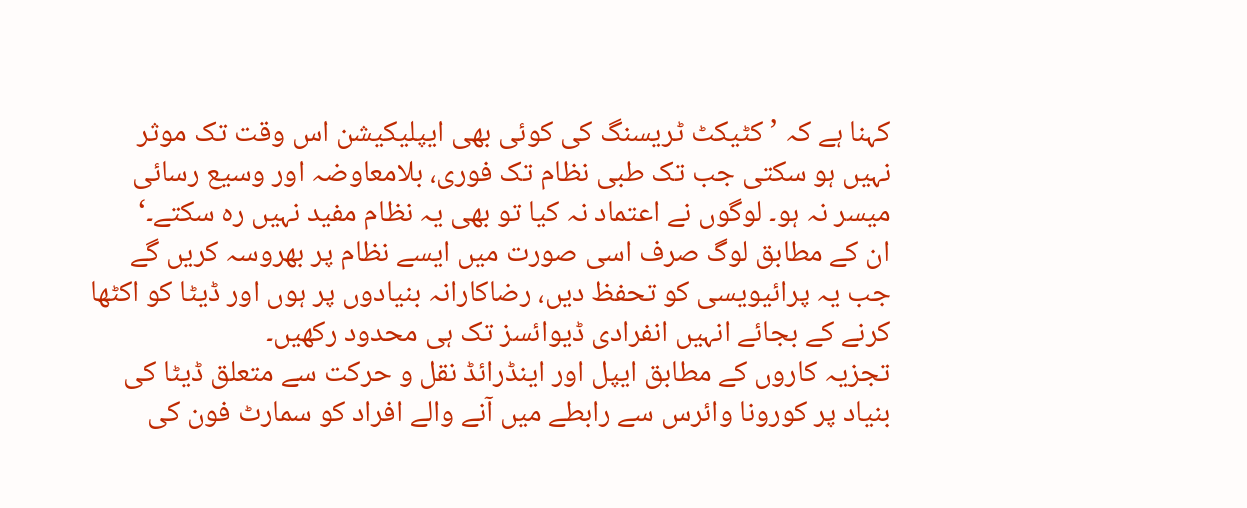کہنا ہے کہ ’کٹیکٹ ٹریسنگ کی کوئی بھی ایپلیکیشن اس وقت تک موثر نہیں ہو سکتی جب تک طبی نظام تک فوری، بلامعاوضہ اور وسیع رسائی میسر نہ ہو۔ لوگوں نے اعتماد نہ کیا تو بھی یہ نظام مفید نہیں رہ سکتے۔‘
ان کے مطابق لوگ صرف اسی صورت میں ایسے نظام پر بھروسہ کریں گے جب یہ پرائیویسی کو تحفظ دیں، رضاکارانہ بنیادوں پر ہوں اور ڈیٹا کو اکٹھا کرنے کے بجائے انہیں انفرادی ڈیوائسز تک ہی محدود رکھیں۔
تجزیہ کاروں کے مطابق ایپل اور اینڈرائڈ نقل و حرکت سے متعلق ڈیٹا کی بنیاد پر کورونا وائرس سے رابطے میں آنے والے افراد کو سمارٹ فون کی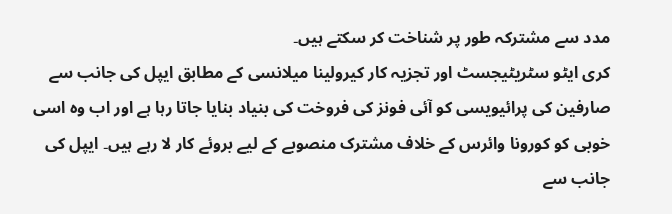مدد سے مشترکہ طور پر شناخت کر سکتے ہیں۔
کری ایٹو سٹریٹیجسٹ اور تجزیہ کار کیرولینا میلانسی کے مطابق ایپل کی جانب سے صارفین کی پرائیویسی کو آئی فونز کی فروخت کی بنیاد بنایا جاتا رہا ہے اور اب وہ اسی خوبی کو کورونا وائرس کے خلاف مشترک منصوبے کے لیے بروئے کار لا رہے ہیں۔ ایپل کی جانب سے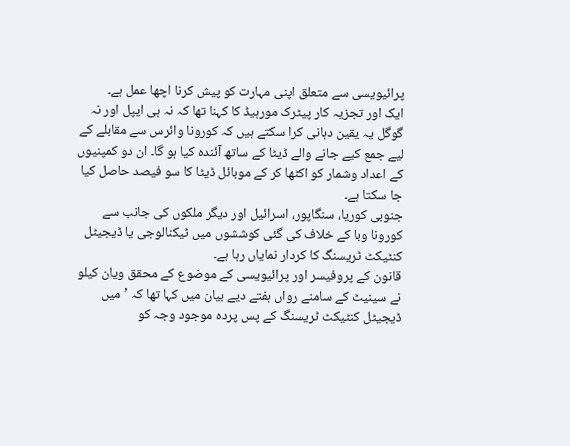پرائیویسی سے متعلق اپنی مہارت کو پیش کرنا اچھا عمل ہے۔
ایک اور تجزیہ کار پیٹرک مورہیڈ کا کہنا تھا کہ نہ ہی ایپل اور نہ گوگل یہ یقین دہانی کرا سکتے ہیں کہ کورونا وائرس سے مقابلے کے لیے جمع کیے جانے والے ڈیٹا کے ساتھ آئندہ کیا ہو گا۔ ان دو کمپنیوں کے اعداد وشمار کو اکٹھا کر کے موبائل ڈیٹا کا سو فیصد حاصل کیا جا سکتا ہے۔
جنوبی کوریا، سنگاپور، اسرائیل اور دیگر ملکوں کی جانب سے کورونا وبا کے خلاف کی گئی کوششوں میں ٹیکنالوجی یا ڈیجیٹل کنٹیکٹ ٹریسنگ کا کردار نمایاں رہا ہے۔
قانون کے پروفیسر اور پرائیویسی کے موضوع کے محقق ویان کیلو نے سینیٹ کے سامنے رواں ہفتے دیے بیان میں کہا تھا کہ ’میں ڈیجیٹل کنٹیکٹ ٹریسنگ کے پس پردہ موجود وجہ کو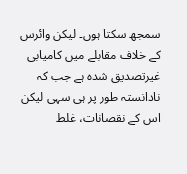سمجھ سکتا ہوں۔ لیکن وائرس کے خلاف مقابلے میں کامیابی غیرتصدیق شدہ ہے جب کہ نادانستہ طور پر ہی سہی لیکن اس کے نقصانات، غلط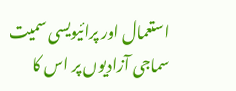استعمال اور پرائیویسی سمیت سماجی آزادیوں پر اس کا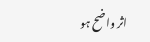اثر واضح ہو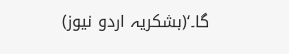گا۔‘(بشکریہ اردو نیوز)